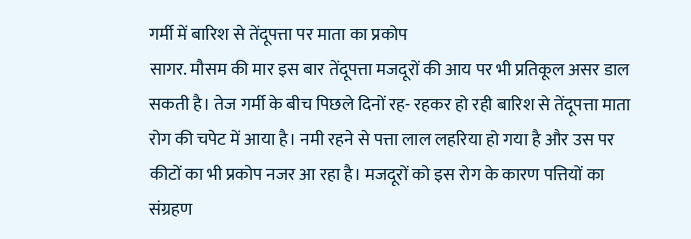गर्मी में बारिश से तेंदूपत्ता पर माता का प्रकोप
सागर. मौसम की मार इस बार तेंदूपत्ता मजदूरों की आय पर भी प्रतिकूल असर डाल सकती है। तेज गर्मी के बीच पिछले दिनों रह- रहकर हो रही बारिश से तेंदूपत्ता माता रोग की चपेट में आया है। नमी रहने से पत्ता लाल लहरिया हो गया है और उस पर कीटों का भी प्रकोप नजर आ रहा है। मजदूरों को इस रोग के कारण पत्तियों का संग्रहण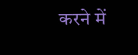करने में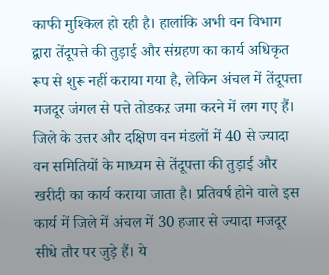काफी मुश्किल हो रही है। हालांकि अभी वन विभाग द्वारा तेंदूपत्ते की तुड़ाई और संग्रहण का कार्य अधिकृत रूप से शुरू नहीं कराया गया है, लेकिन अंचल में तेंदूपत्ता मजदूर जंगल से पत्ते तोडकऱ जमा करने में लग गए हैं। जिले के उत्तर और दक्षिण वन मंडलों में 40 से ज्यादा वन समितियों के माध्यम से तेंदूपत्ता की तुड़ाई और खरीदी का कार्य कराया जाता है। प्रतिवर्ष होने वाले इस कार्य में जिले में अंचल में 30 हजार से ज्यादा मजदूर सीधे तौर पर जुड़े हैं। ये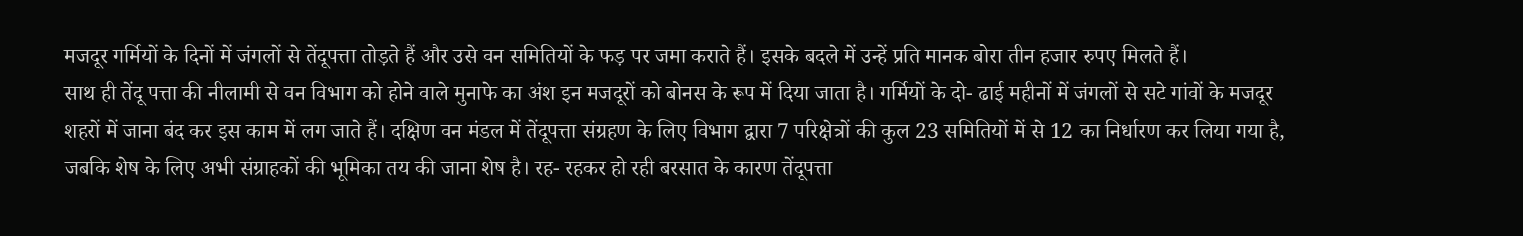मजदूर गर्मियों के दिनों में जंगलों से तेंदूपत्ता तोड़ते हैं और उसे वन समितियों के फड़ पर जमा कराते हैं। इसके बदले में उन्हें प्रति मानक बोरा तीन हजार रुपए मिलते हैं।
साथ ही तेंदू पत्ता की नीलामी से वन विभाग को होने वाले मुनाफे का अंश इन मजदूरों को बोनस के रूप में दिया जाता है। गर्मियों के दो- ढाई महीनों में जंगलों से सटे गांवों के मजदूर शहरों में जाना बंद कर इस काम में लग जाते हैं। दक्षिण वन मंडल में तेंदूपत्ता संग्रहण के लिए विभाग द्वारा 7 परिक्षेत्रों की कुल 23 समितियों में से 12 का निर्धारण कर लिया गया है, जबकि शेष के लिए अभी संग्राहकों की भूमिका तय की जाना शेष है। रह- रहकर हो रही बरसात के कारण तेंदूपत्ता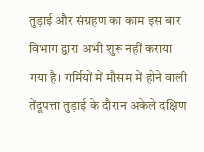तुड़ाई और संग्रहण का काम इस बार विभाग द्वारा अभी शुरू नहीं कराया गया है। गर्मियों में मौसम में होने वाली तेंदूपत्ता तुड़ाई के दौरान अकेले दक्षिण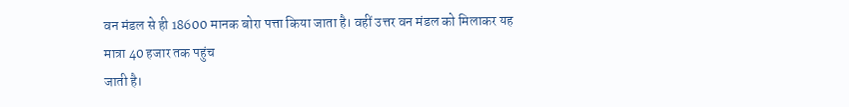वन मंडल से ही 18600 मानक बोरा पत्ता किया जाता है। वहीं उत्तर वन मंडल को मिलाकर यह मात्रा 40 हजार तक पहुंच
जाती है।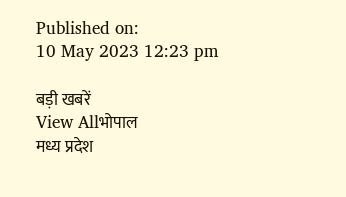Published on:
10 May 2023 12:23 pm

बड़ी खबरें
View Allभोपाल
मध्य प्रदेश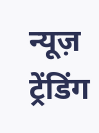न्यूज़
ट्रेंडिंग